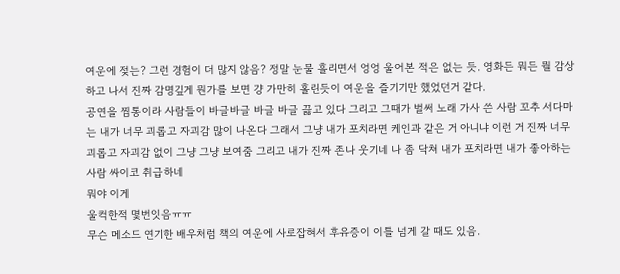여운에 젖는? 그런 경험이 더 많지 않음? 정말 눈물 흘리면서 엉엉 울어본 적은 없는 듯. 영화든 뭐든 뭘 감상하고 나서 진짜 감명깊게 뭔가를 보면 걍 가만히 홀린듯이 여운을 즐기기만 했었던거 같다.
공연을 찜통이라 사람들이 바글바글 바글 바글 끓고 있다 그리고 그때가 벌써 노래 가사 쓴 사람 꼬추 서다마는 내가 너무 괴롭고 자괴감 많이 나온다 그래서 그냥 내가 포치라면 케인과 같은 거 아니냐 이런 거 진짜 너무 괴롭고 자괴감 없이 그냥 그냥 보여줌 그리고 내가 진짜 존나 웃기네 나 좀 닥쳐 내가 포치라면 내가 좋아하는 사람 싸이코 취급하네
뭐야 이게
울컥한적 몇번잇음ㅠㅠ
무슨 메소드 연기한 배우처럼 책의 여운에 사로잡혀서 후유증이 이틀 넘게 갈 때도 있음.